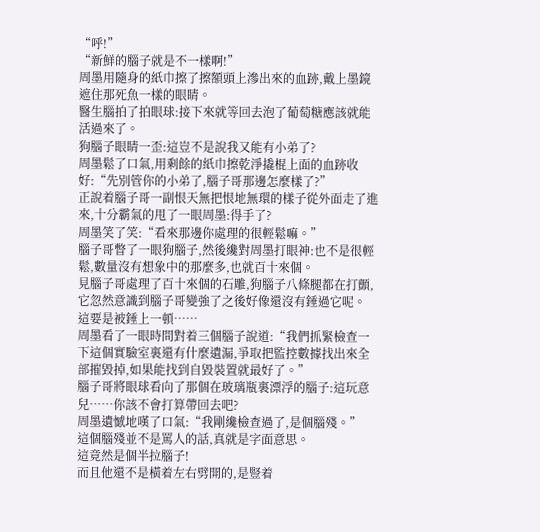“呼!”
“新鮮的腦子就是不一樣啊!”
周墨用隨身的紙巾擦了擦額頭上滲出來的血跡,戴上墨鏡遮住那死魚一樣的眼睛。
醫生腦拍了拍眼球:接下來就等回去泡了葡萄糖應該就能活過來了。
狗腦子眼睛一歪:這豈不是說我又能有小弟了?
周墨鬆了口氣,用剩餘的紙巾擦乾淨撬棍上面的血跡收好:“先別管你的小弟了,腦子哥那邊怎麼樣了?”
正說着腦子哥一副恨天無把恨地無環的樣子從外面走了進來,十分霸氣的甩了一眼周墨:得手了?
周墨笑了笑:“看來那邊你處理的很輕鬆嘛。”
腦子哥瞥了一眼狗腦子,然後纔對周墨打眼神:也不是很輕鬆,數量沒有想象中的那麼多,也就百十來個。
見腦子哥處理了百十來個的石雕,狗腦子八條腿都在打顫,它忽然意識到腦子哥變強了之後好像還沒有錘過它呢。
這要是被錘上一頓……
周墨看了一眼時間對着三個腦子說道:“我們抓緊檢查一下這個實驗室裏還有什麼遺漏,爭取把監控數據找出來全部摧毀掉,如果能找到自毀裝置就最好了。”
腦子哥將眼球看向了那個在玻璃瓶裏漂浮的腦子:這玩意兒……你該不會打算帶回去吧?
周墨遺憾地嘆了口氣:“我剛纔檢查過了,是個腦殘。”
這個腦殘並不是罵人的話,真就是字面意思。
這竟然是個半拉腦子!
而且他還不是橫着左右劈開的,是豎着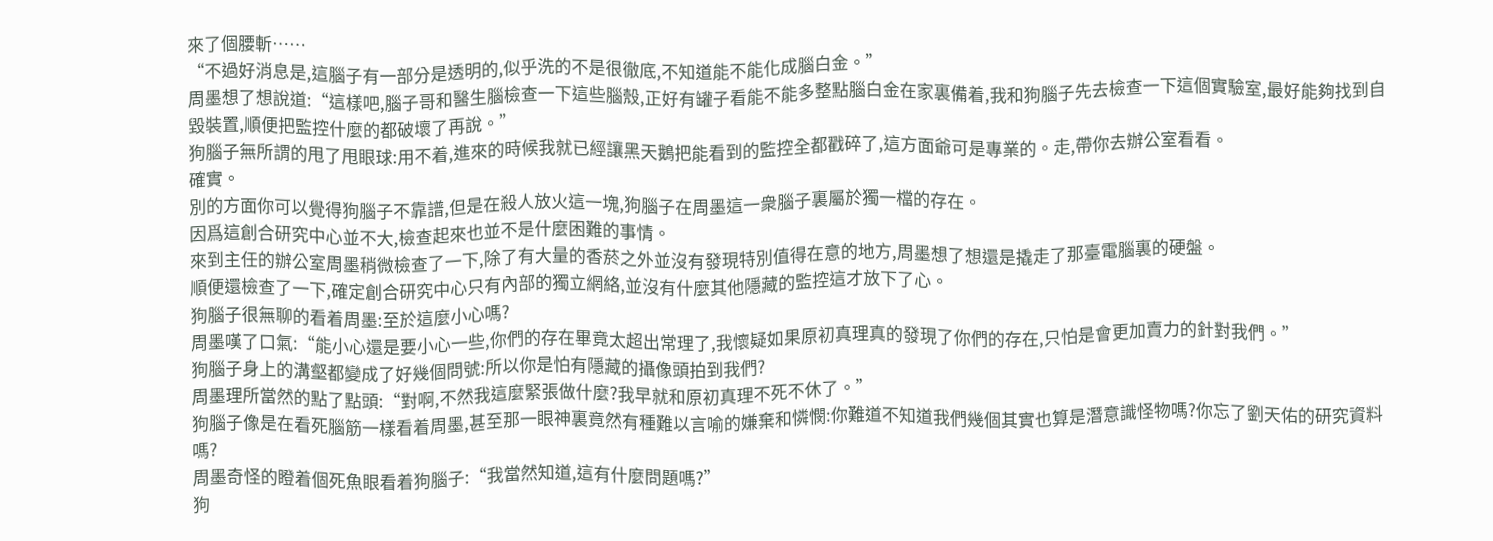來了個腰斬……
“不過好消息是,這腦子有一部分是透明的,似乎洗的不是很徹底,不知道能不能化成腦白金。”
周墨想了想說道:“這樣吧,腦子哥和醫生腦檢查一下這些腦殼,正好有罐子看能不能多整點腦白金在家裏備着,我和狗腦子先去檢查一下這個實驗室,最好能夠找到自毀裝置,順便把監控什麼的都破壞了再說。”
狗腦子無所謂的甩了甩眼球:用不着,進來的時候我就已經讓黑天鵝把能看到的監控全都戳碎了,這方面爺可是專業的。走,帶你去辦公室看看。
確實。
別的方面你可以覺得狗腦子不靠譜,但是在殺人放火這一塊,狗腦子在周墨這一衆腦子裏屬於獨一檔的存在。
因爲這創合研究中心並不大,檢查起來也並不是什麼困難的事情。
來到主任的辦公室周墨稍微檢查了一下,除了有大量的香菸之外並沒有發現特別值得在意的地方,周墨想了想還是撬走了那臺電腦裏的硬盤。
順便還檢查了一下,確定創合研究中心只有內部的獨立網絡,並沒有什麼其他隱藏的監控這才放下了心。
狗腦子很無聊的看着周墨:至於這麼小心嗎?
周墨嘆了口氣:“能小心還是要小心一些,你們的存在畢竟太超出常理了,我懷疑如果原初真理真的發現了你們的存在,只怕是會更加賣力的針對我們。”
狗腦子身上的溝壑都變成了好幾個問號:所以你是怕有隱藏的攝像頭拍到我們?
周墨理所當然的點了點頭:“對啊,不然我這麼緊張做什麼?我早就和原初真理不死不休了。”
狗腦子像是在看死腦筋一樣看着周墨,甚至那一眼神裏竟然有種難以言喻的嫌棄和憐憫:你難道不知道我們幾個其實也算是潛意識怪物嗎?你忘了劉天佑的研究資料嗎?
周墨奇怪的瞪着個死魚眼看着狗腦子:“我當然知道,這有什麼問題嗎?”
狗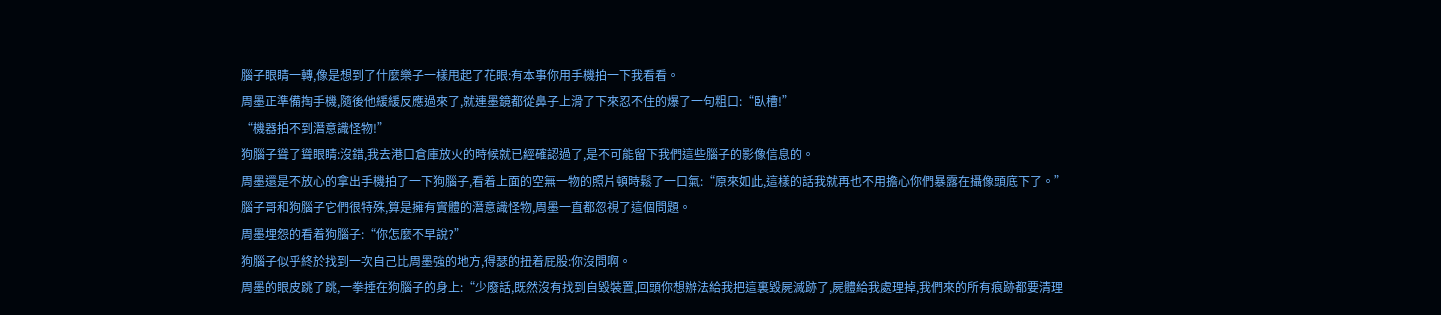腦子眼睛一轉,像是想到了什麼樂子一樣甩起了花眼:有本事你用手機拍一下我看看。
周墨正準備掏手機,隨後他緩緩反應過來了,就連墨鏡都從鼻子上滑了下來忍不住的爆了一句粗口:“臥槽!”
“機器拍不到潛意識怪物!”
狗腦子聳了聳眼睛:沒錯,我去港口倉庫放火的時候就已經確認過了,是不可能留下我們這些腦子的影像信息的。
周墨還是不放心的拿出手機拍了一下狗腦子,看着上面的空無一物的照片頓時鬆了一口氣:“原來如此,這樣的話我就再也不用擔心你們暴露在攝像頭底下了。”
腦子哥和狗腦子它們很特殊,算是擁有實體的潛意識怪物,周墨一直都忽視了這個問題。
周墨埋怨的看着狗腦子:“你怎麼不早說?”
狗腦子似乎終於找到一次自己比周墨強的地方,得瑟的扭着屁股:你沒問啊。
周墨的眼皮跳了跳,一拳捶在狗腦子的身上:“少廢話,既然沒有找到自毀裝置,回頭你想辦法給我把這裏毀屍滅跡了,屍體給我處理掉,我們來的所有痕跡都要清理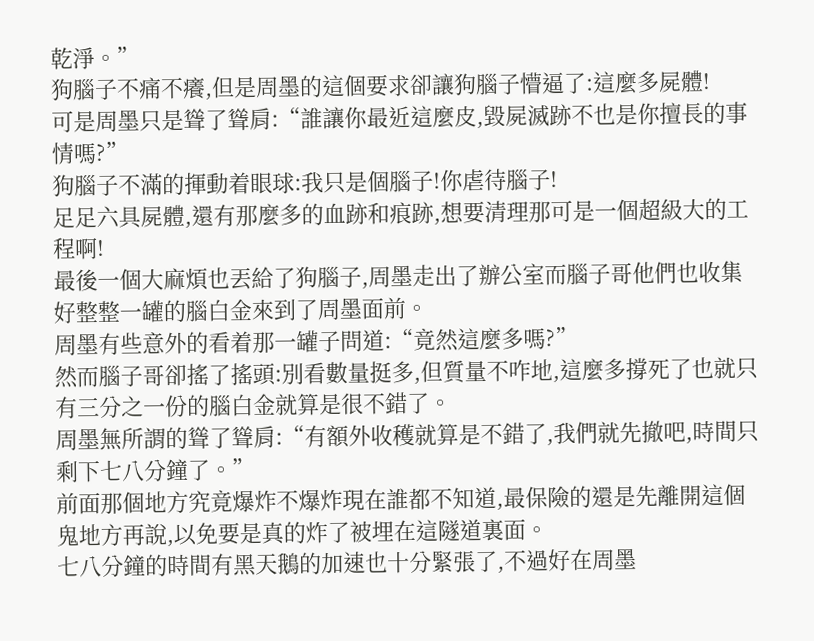乾淨。”
狗腦子不痛不癢,但是周墨的這個要求卻讓狗腦子懵逼了:這麼多屍體!
可是周墨只是聳了聳肩:“誰讓你最近這麼皮,毀屍滅跡不也是你擅長的事情嗎?”
狗腦子不滿的揮動着眼球:我只是個腦子!你虐待腦子!
足足六具屍體,還有那麼多的血跡和痕跡,想要清理那可是一個超級大的工程啊!
最後一個大麻煩也丟給了狗腦子,周墨走出了辦公室而腦子哥他們也收集好整整一罐的腦白金來到了周墨面前。
周墨有些意外的看着那一罐子問道:“竟然這麼多嗎?”
然而腦子哥卻搖了搖頭:別看數量挺多,但質量不咋地,這麼多撐死了也就只有三分之一份的腦白金就算是很不錯了。
周墨無所謂的聳了聳肩:“有額外收穫就算是不錯了,我們就先撤吧,時間只剩下七八分鐘了。”
前面那個地方究竟爆炸不爆炸現在誰都不知道,最保險的還是先離開這個鬼地方再說,以免要是真的炸了被埋在這隧道裏面。
七八分鐘的時間有黑天鵝的加速也十分緊張了,不過好在周墨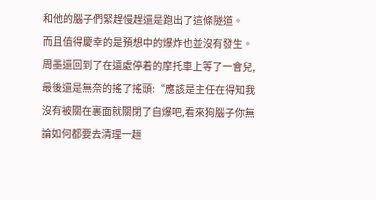和他的腦子們緊趕慢趕還是跑出了這條隧道。
而且值得慶幸的是預想中的爆炸也並沒有發生。
周墨還回到了在遠處停着的摩托車上等了一會兒,最後還是無奈的搖了搖頭:“應該是主任在得知我沒有被關在裏面就關閉了自爆吧,看來狗腦子你無論如何都要去清理一趟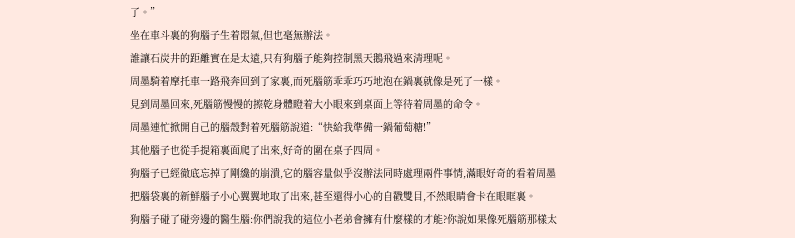了。”
坐在車斗裏的狗腦子生着悶氣,但也毫無辦法。
誰讓石炭井的距離實在是太遠,只有狗腦子能夠控制黑天鵝飛過來清理呢。
周墨騎着摩托車一路飛奔回到了家裏,而死腦筋乖乖巧巧地泡在鍋裏就像是死了一樣。
見到周墨回來,死腦筋慢慢的擦乾身體瞪着大小眼來到桌面上等待着周墨的命令。
周墨連忙掀開自己的腦殼對着死腦筋說道:“快給我準備一鍋葡萄糖!”
其他腦子也從手提箱裏面爬了出來,好奇的圍在桌子四周。
狗腦子已經徹底忘掉了剛纔的崩潰,它的腦容量似乎沒辦法同時處理兩件事情,滿眼好奇的看着周墨把腦袋裏的新鮮腦子小心翼翼地取了出來,甚至還得小心的自戳雙目,不然眼睛會卡在眼眶裏。
狗腦子碰了碰旁邊的醫生腦:你們說我的這位小老弟會擁有什麼樣的才能?你說如果像死腦筋那樣太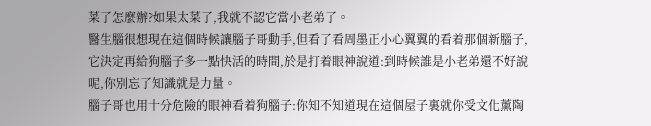菜了怎麼辦?如果太菜了,我就不認它當小老弟了。
醫生腦很想現在這個時候讓腦子哥動手,但看了看周墨正小心翼翼的看着那個新腦子,它決定再給狗腦子多一點快活的時間,於是打着眼神說道:到時候誰是小老弟還不好說呢,你別忘了知識就是力量。
腦子哥也用十分危險的眼神看着狗腦子:你知不知道現在這個屋子裏就你受文化薰陶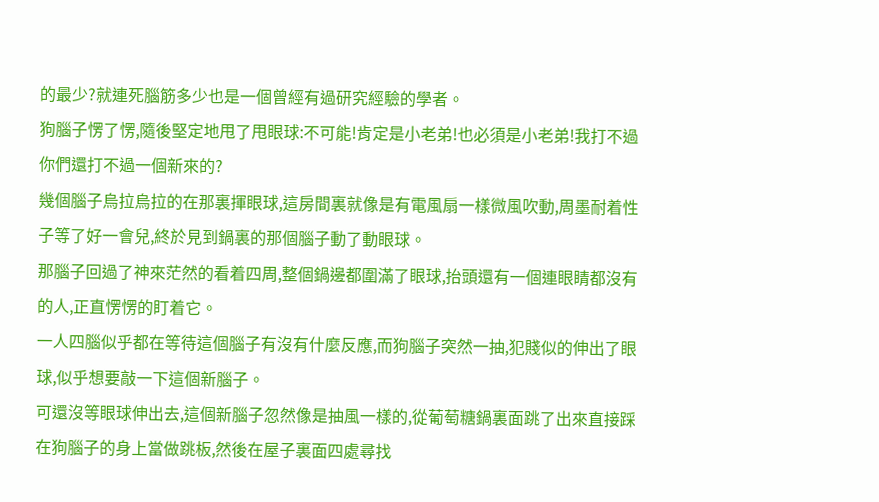的最少?就連死腦筋多少也是一個曾經有過研究經驗的學者。
狗腦子愣了愣,隨後堅定地甩了甩眼球:不可能!肯定是小老弟!也必須是小老弟!我打不過你們還打不過一個新來的?
幾個腦子烏拉烏拉的在那裏揮眼球,這房間裏就像是有電風扇一樣微風吹動,周墨耐着性子等了好一會兒,終於見到鍋裏的那個腦子動了動眼球。
那腦子回過了神來茫然的看着四周,整個鍋邊都圍滿了眼球,抬頭還有一個連眼睛都沒有的人,正直愣愣的盯着它。
一人四腦似乎都在等待這個腦子有沒有什麼反應,而狗腦子突然一抽,犯賤似的伸出了眼球,似乎想要敲一下這個新腦子。
可還沒等眼球伸出去,這個新腦子忽然像是抽風一樣的,從葡萄糖鍋裏面跳了出來直接踩在狗腦子的身上當做跳板,然後在屋子裏面四處尋找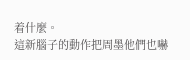着什麼。
這新腦子的動作把周墨他們也嚇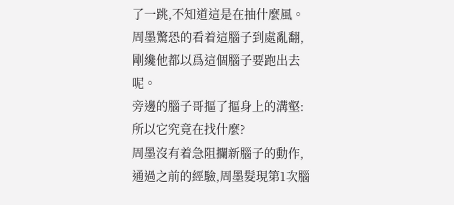了一跳,不知道這是在抽什麼風。
周墨驚恐的看着這腦子到處亂翻,剛纔他都以爲這個腦子要跑出去呢。
旁邊的腦子哥摳了摳身上的溝壑:所以它究竟在找什麼?
周墨沒有着急阻攔新腦子的動作,通過之前的經驗,周墨髮現第1次腦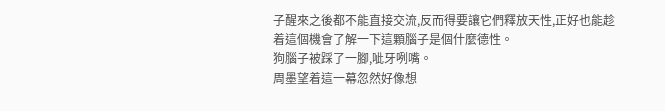子醒來之後都不能直接交流,反而得要讓它們釋放天性,正好也能趁着這個機會了解一下這顆腦子是個什麼德性。
狗腦子被踩了一腳,呲牙咧嘴。
周墨望着這一幕忽然好像想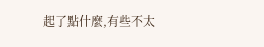起了點什麼,有些不太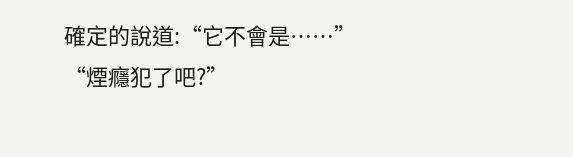確定的說道:“它不會是……”
“煙癮犯了吧?”